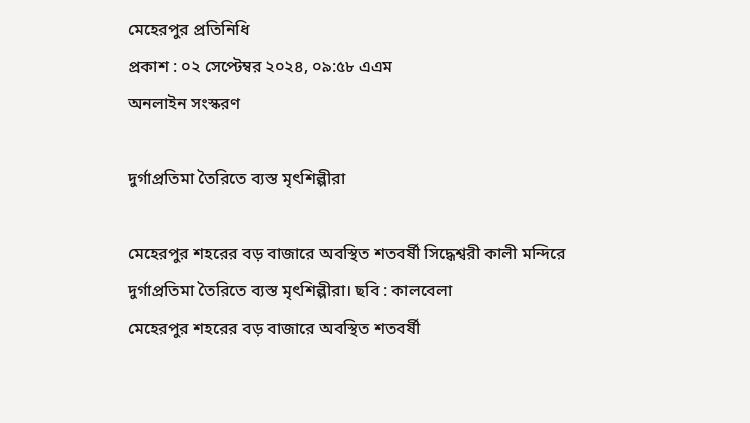মেহেরপুর প্রতিনিধি
প্রকাশ : ০২ সেপ্টেম্বর ২০২৪, ০৯:৫৮ এএম
অনলাইন সংস্করণ

দুর্গাপ্রতিমা তৈরিতে ব্যস্ত মৃৎশিল্পীরা

মেহেরপুর শহরের বড় বাজারে অবস্থিত শতবর্ষী সিদ্ধেশ্বরী কালী মন্দিরে দুর্গাপ্রতিমা তৈরিতে ব্যস্ত মৃৎশিল্পীরা। ছবি : কালবেলা
মেহেরপুর শহরের বড় বাজারে অবস্থিত শতবর্ষী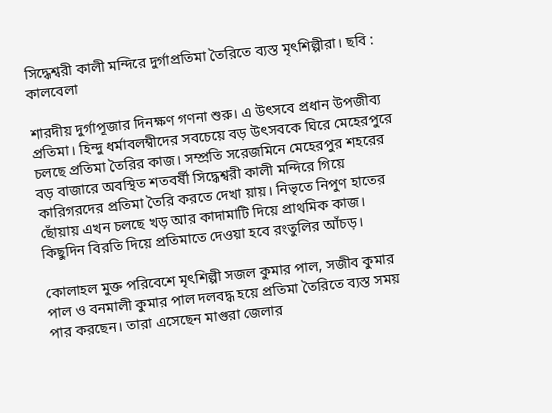সিদ্ধেশ্বরী কালী মন্দিরে দুর্গাপ্রতিমা তৈরিতে ব্যস্ত মৃৎশিল্পীরা। ছবি : কালবেলা

শারদীয় দুর্গাপূজার দিনক্ষণ গণনা শুরু। এ উৎসবে প্রধান উপজীব্য প্রতিমা। হিন্দু ধর্মাবলম্বীদের সবচেয়ে বড় উৎসবকে ঘিরে মেহেরপুরে চলছে প্রতিমা তৈরির কাজ। সম্প্রতি সরেজমিনে মেহেরপুর শহরের বড় বাজারে অবস্থিত শতবর্ষী সিদ্ধেশ্বরী কালী মন্দিরে গিয়ে কারিগরদের প্রতিমা তৈরি করতে দেখা য়ায়। নিভৃতে নিপুণ হাতের ছোঁয়ায় এখন চলছে খড় আর কাদামাটি দিয়ে প্রাথমিক কাজ। কিছুদিন বিরতি দিয়ে প্রতিমাতে দেওয়া হবে রংতুলির আঁচড়।

কোলাহল মুক্ত পরিবেশে মৃৎশিল্পী সজল কুমার পাল, সজীব কুমার পাল ও বনমালী কুমার পাল দলবদ্ধ হয়ে প্রতিমা তৈরিতে ব্যস্ত সময় পার করছেন। তারা এসেছেন মাগুরা জেলার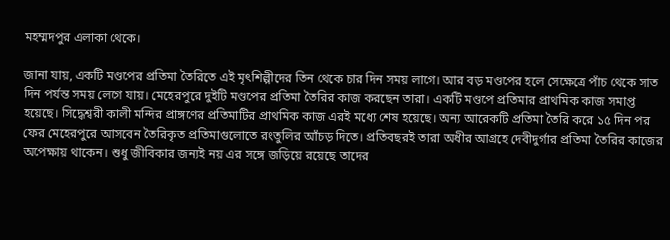মহম্মদপুর এলাকা থেকে।

জানা যায়, একটি মণ্ডপের প্রতিমা তৈরিতে এই মৃৎশিল্পীদের তিন থেকে চার দিন সময় লাগে। আর বড় মণ্ডপের হলে সেক্ষেত্রে পাঁচ থেকে সাত দিন পর্যন্ত সময় লেগে যায়। মেহেরপুরে দুইটি মণ্ডপের প্রতিমা তৈরির কাজ করছেন তারা। একটি মণ্ডপে প্রতিমার প্রাথমিক কাজ সমাপ্ত হয়েছে। সিদ্ধেশ্বরী কালী মন্দির প্রাঙ্গণের প্রতিমাটির প্রাথমিক কাজ এরই মধ্যে শেষ হয়েছে। অন্য আরেকটি প্রতিমা তৈরি করে ১৫ দিন পর ফের মেহেরপুরে আসবেন তৈরিকৃত প্রতিমাগুলোতে রংতুলির আঁচড় দিতে। প্রতিবছরই তারা অধীর আগ্রহে দেবীদুর্গার প্রতিমা তৈরির কাজের অপেক্ষায় থাকেন। শুধু জীবিকার জন্যই নয় এর সঙ্গে জড়িয়ে রয়েছে তাদের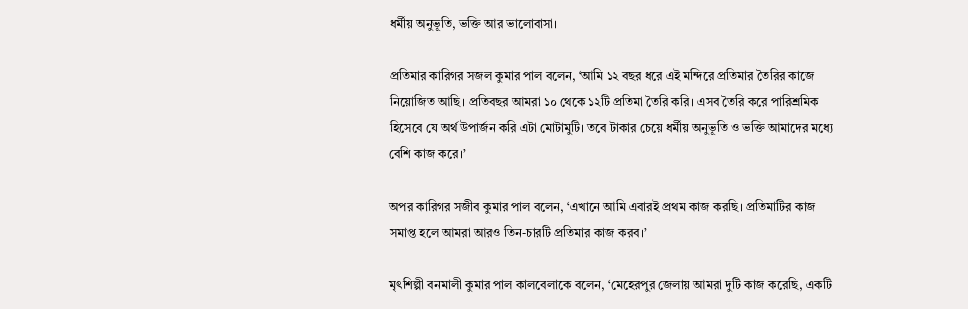ধর্মীয় অনুভূতি, ভক্তি আর ভালোবাসা।

প্রতিমার কারিগর সজল কুমার পাল বলেন, ‘আমি ১২ বছর ধরে এই মন্দিরে প্রতিমার তৈরির কাজে নিয়োজিত আছি। প্রতিবছর আমরা ১০ থেকে ১২টি প্রতিমা তৈরি করি। এসব তৈরি করে পারিশ্রমিক হিসেবে যে অর্থ উপার্জন করি এটা মোটামুটি। তবে টাকার চেয়ে ধর্মীয় অনুভূতি ও ভক্তি আমাদের মধ্যে বেশি কাজ করে।’

অপর কারিগর সজীব কুমার পাল বলেন, ‘এখানে আমি এবারই প্রথম কাজ করছি। প্রতিমাটির কাজ সমাপ্ত হলে আমরা আরও তিন-চারটি প্রতিমার কাজ করব।’

মৃৎশিল্পী বনমালী কুমার পাল কালবেলাকে বলেন, ‘মেহেরপুর জেলায় আমরা দুটি কাজ করেছি, একটি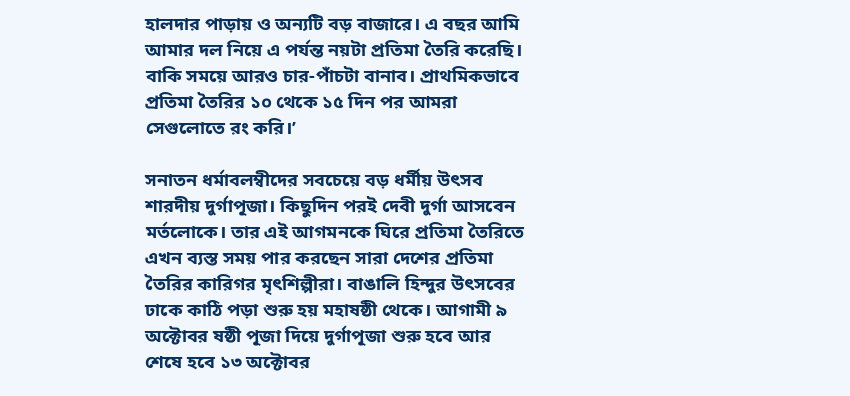হালদার পাড়ায় ও অন্যটি বড় বাজারে। এ বছর আমি আমার দল নিয়ে এ পর্যন্ত নয়টা প্রতিমা তৈরি করেছি। বাকি সময়ে আরও চার-পাঁচটা বানাব। প্রাথমিকভাবে প্রতিমা তৈরির ১০ থেকে ১৫ দিন পর আমরা সেগুলোতে রং করি।’

সনাতন ধর্মাবলম্বীদের সবচেয়ে বড় ধর্মীয় উৎসব শারদীয় দুর্গাপূজা। কিছুদিন পরই দেবী দুর্গা আসবেন মর্তলোকে। তার এই আগমনকে ঘিরে প্রতিমা তৈরিতে এখন ব্যস্ত সময় পার করছেন সারা দেশের প্রতিমা তৈরির কারিগর মৃৎশিল্পীরা। বাঙালি হিন্দুর উৎসবের ঢাকে কাঠি পড়া শুরু হয় মহাষষ্ঠী থেকে। আগামী ৯ অক্টোবর ষষ্ঠী পূজা দিয়ে দুর্গাপূজা শুরু হবে আর শেষে হবে ১৩ অক্টোবর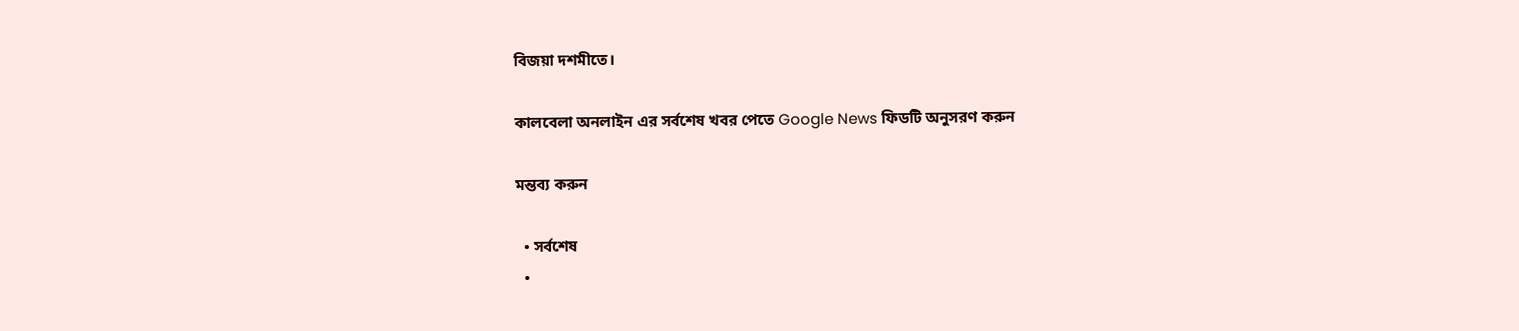বিজয়া দশমীতে।

কালবেলা অনলাইন এর সর্বশেষ খবর পেতে Google News ফিডটি অনুসরণ করুন

মন্তব্য করুন

  • সর্বশেষ
  •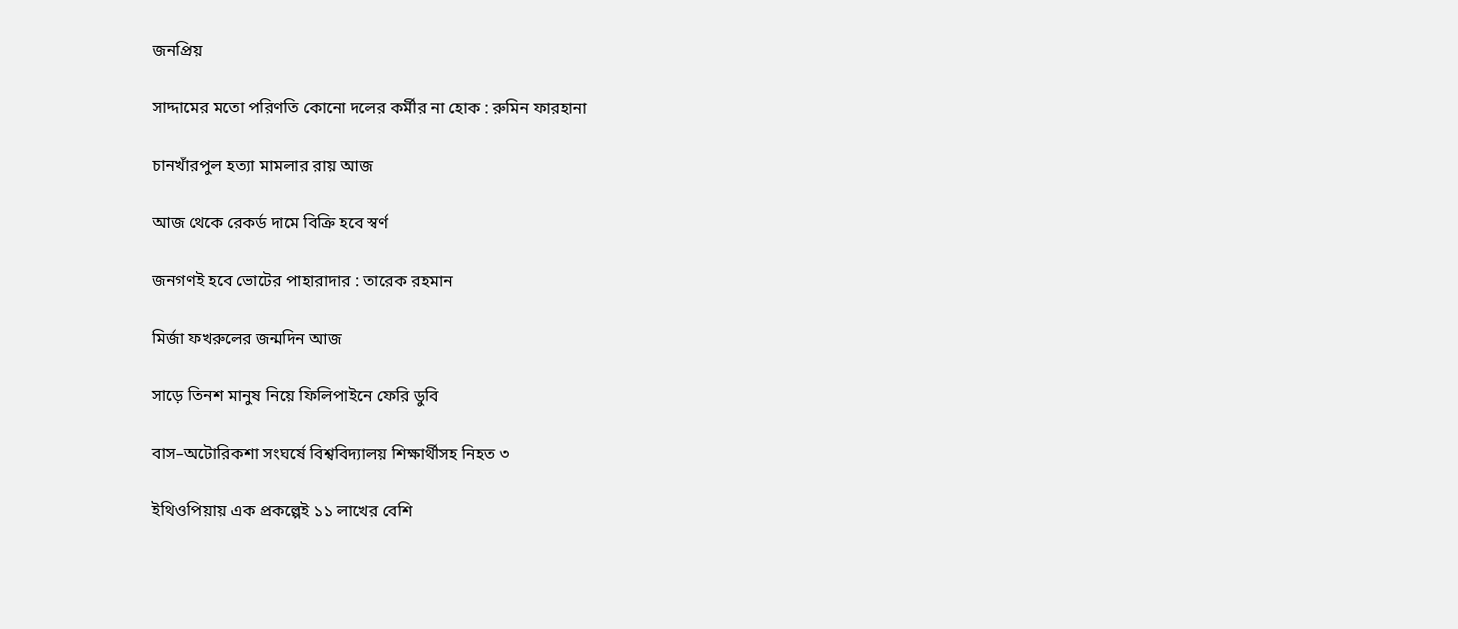জনপ্রিয়

সাদ্দামের মতো পরিণতি কোনো দলের কর্মীর না হোক : রুমিন ফারহানা

চানখাঁরপুল হত্যা মামলার রায় আজ

আজ থেকে রেকর্ড দামে বিক্রি হবে স্বর্ণ

জনগণই হবে ভোটের পাহারাদার : তারেক রহমান

মির্জা ফখরুলের জন্মদিন আজ

সাড়ে তিনশ মানুষ নিয়ে ফিলিপাইনে ফেরি ডুবি

বাস–অটোরিকশা সংঘর্ষে বিশ্ববিদ্যালয় শিক্ষার্থীসহ নিহত ৩

ইথিওপিয়ায় এক প্রকল্পেই ১১ লাখের বেশি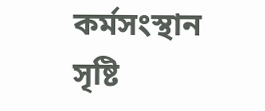কর্মসংস্থান সৃষ্টি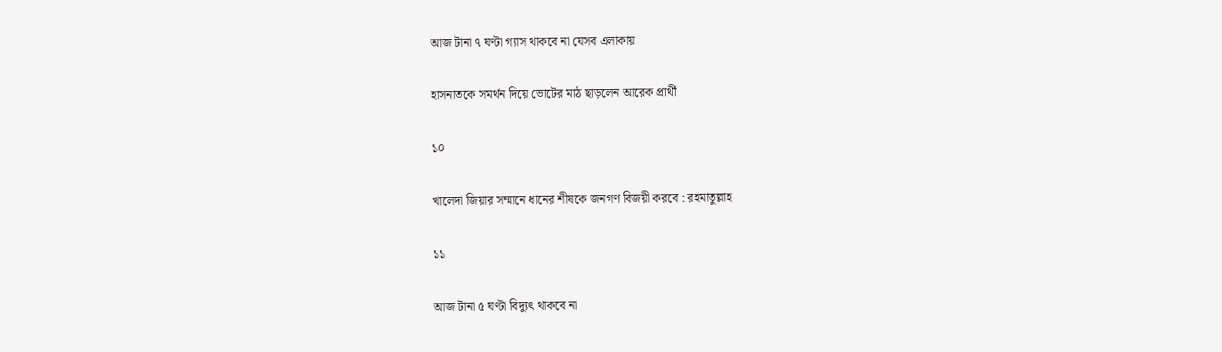আজ টানা ৭ ঘণ্টা গ্যাস থাকবে না যেসব এলাকায়

হাসনাতকে সমর্থন দিয়ে ভোটের মাঠ ছাড়লেন আরেক প্রার্থী

১০

খালেদা জিয়ার সম্মানে ধানের শীষকে জনগণ বিজয়ী করবে : রহমাতুল্লাহ

১১

আজ টানা ৫ ঘণ্টা বিদ্যুৎ থাকবে না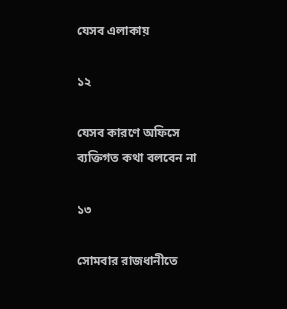যেসব এলাকায়

১২

যেসব কারণে অফিসে ব্যক্তিগত কথা বলবেন না

১৩

সোমবার রাজধানীতে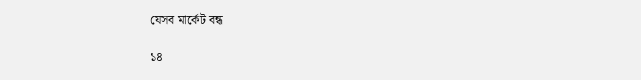যেসব মার্কেট বন্ধ

১৪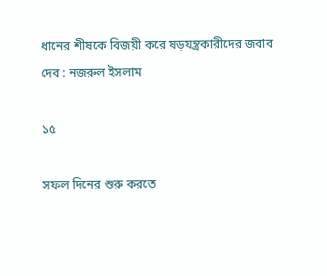ধানের শীষকে বিজয়ী করে ষড়যন্ত্রকারীদের জবাব দেব : নজরুল ইসলাম

১৫

সফল দিনের শুরু করতে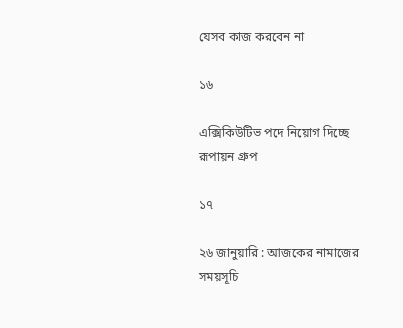যেসব কাজ করবেন না

১৬

এক্সিকিউটিভ পদে নিয়োগ দিচ্ছে রূপায়ন গ্রুপ

১৭

২৬ জানুয়ারি : আজকের নামাজের সময়সূচি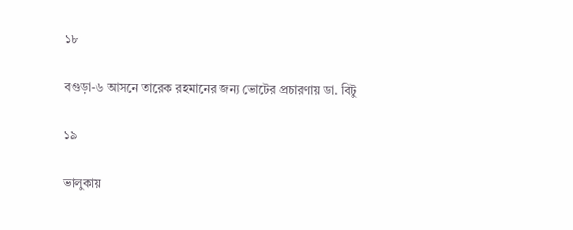১৮

বগুড়া-৬ আসনে তারেক রহমানের জন্য ভোটের প্রচারণায় ডা. বিটু

১৯

ভালুকায়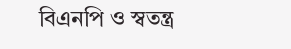বিএনপি ও স্বতন্ত্র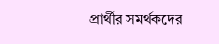প্রার্থীর সমর্থকদের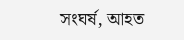সংঘর্ষ, আহত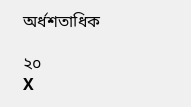অর্ধশতাধিক

২০
X